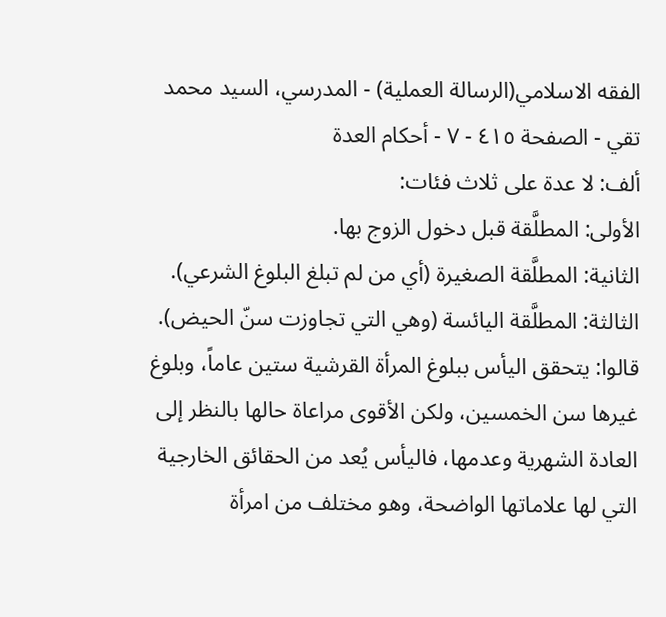الفقه الاسلامي(الرسالة العملية) - المدرسي، السيد محمد تقي - الصفحة ٤١٥ - ٧ - أحكام العدة
ألف: لا عدة على ثلاث فئات:
الأولى: المطلَّقة قبل دخول الزوج بها.
الثانية: المطلَّقة الصغيرة (أي من لم تبلغ البلوغ الشرعي).
الثالثة: المطلَّقة اليائسة (وهي التي تجاوزت سنّ الحيض).
قالوا: يتحقق اليأس ببلوغ المرأة القرشية ستين عاماً، وبلوغ غيرها سن الخمسين، ولكن الأقوى مراعاة حالها بالنظر إلى العادة الشهرية وعدمها، فاليأس يُعد من الحقائق الخارجية التي لها علاماتها الواضحة، وهو مختلف من امرأة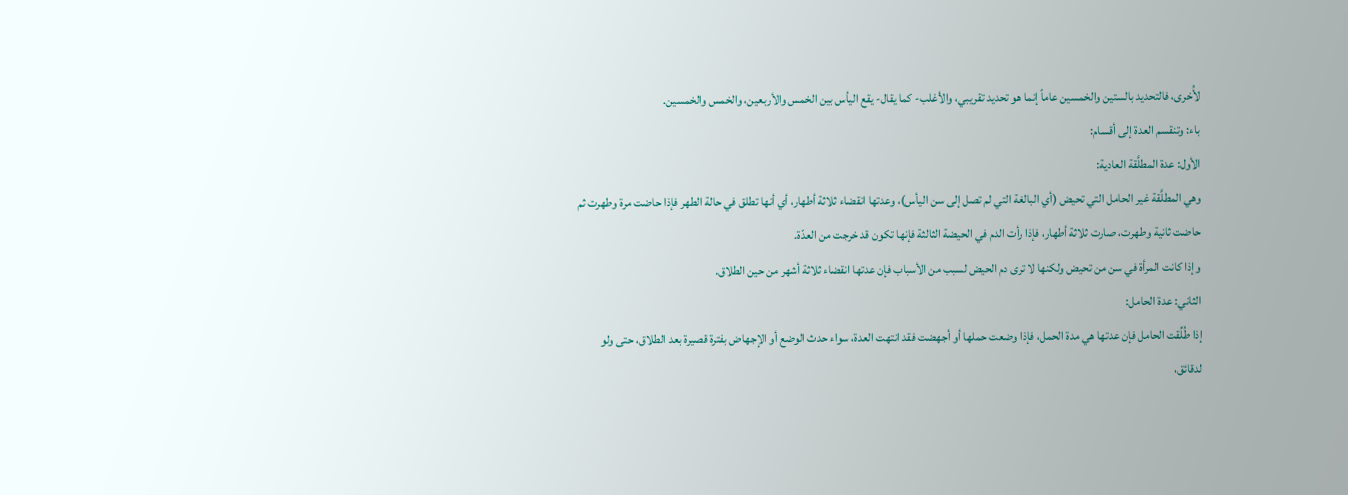لأُخرى، فالتحديد بالستين والخمسين عاماً إنما هو تحديد تقريبي، والأغلب- كما يقال- يقع اليأس بين الخمس والأربعين، والخمس والخمسين.
باء: وتنقسم العدة إلى أقسام:
الأول: عدة المطلَّقة العادية:
وهي المطلَّقة غير الحامل التي تحيض (أي البالغة التي لم تصل إلى سن اليأس)، وعدتها انقضاء ثلاثة أطهار، أي أنها تطلق في حالة الطهر فإذا حاضت مرة وطهرت ثم حاضت ثانية وطهرت، صارت ثلاثة أطهار، فإذا رأت الدم في الحيضة الثالثة فإنها تكون قد خرجت من العدّة.
وإذا كانت المرأة في سن من تحيض ولكنها لا ترى دم الحيض لسبب من الأسباب فإن عدتها انقضاء ثلاثة أشهر من حين الطلاق.
الثاني: عدة الحامل:
إذا طُلِّقت الحامل فإن عدتها هي مدة الحمل، فإذا وضعت حملها أو أجهضت فقد انتهت العدة، سواء حدث الوضع أو الإجهاض بفترة قصيرة بعد الطلاق، حتى ولو لدقائق،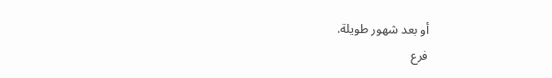أو بعد شهور طويلة.
فرع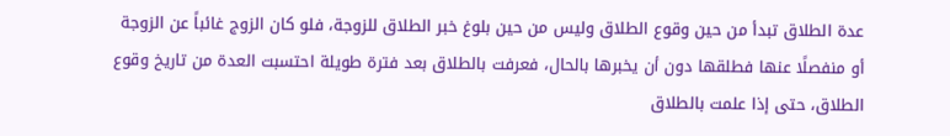عدة الطلاق تبدأ من حين وقوع الطلاق وليس من حين بلوغ خبر الطلاق للزوجة، فلو كان الزوج غائباً عن الزوجة أو منفصلًا عنها فطلقها دون أن يخبرها بالحال، فعرفت بالطلاق بعد فترة طويلة احتسبت العدة من تاريخ وقوع الطلاق، حتى إذا علمت بالطلاق